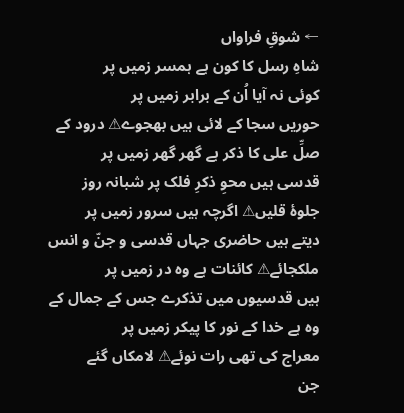← شوقِ فراواں
شاہِ رسل کا کون ہے ہمسر زمیں پر
کوئی نہ آیا اُن کے برابر زمیں پر
حوریں سجا کے لائی ہیں بھجوے⚠ درود کے
صلِّ علی کا ذکر ہے گھر گھر زمیں پر
قدسی ہیں محوِ ذکرِ فلک پر شبانہ روز
جلوۂ قلیں⚠ اگرچہ ہیں سرور زمیں پر
دیتے ہیں حاضری جہاں قدسی و جنّ و انس
ملکجائے⚠ کائنات ہے وہ در زمیں پر
ہیں قدسیوں میں تذکرے جس کے جمال کے
وہ ہے خدا کے نور کا پیکر زمیں پر
معراج کی تھی رات نوئے⚠ لامکاں گئے
جن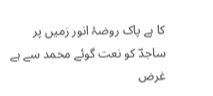کا ہے پاک روضۂ انور زمیں پر
ساجدؔ کو نعت گوئے محمد سے ہے غرض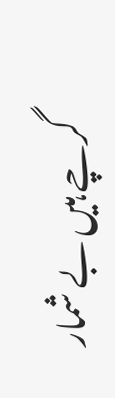گرچے ہیں بے شمار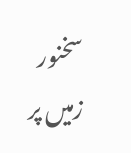سخنور زمیں پر